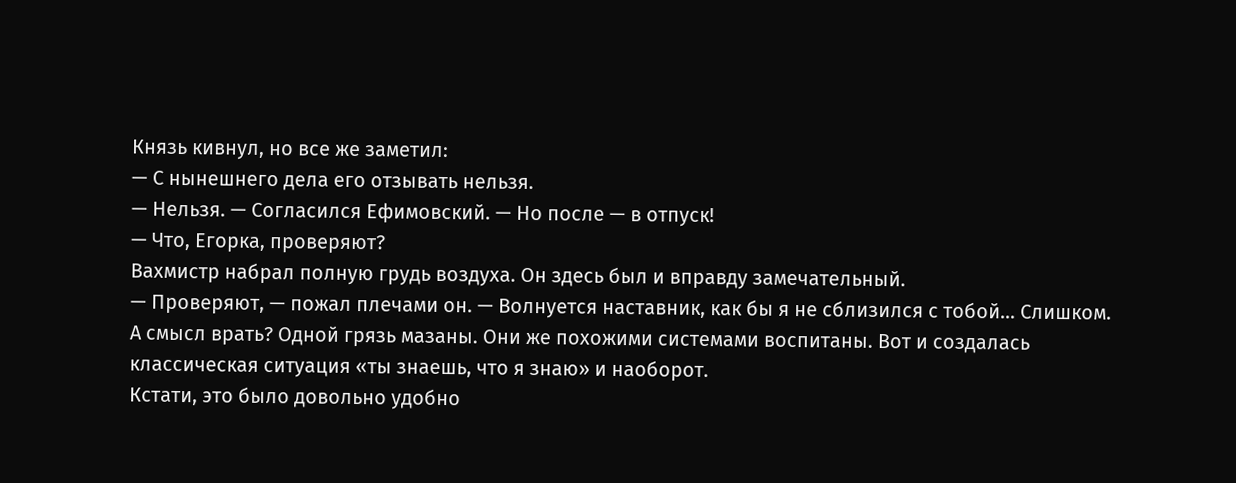Князь кивнул, но все же заметил:
— С нынешнего дела его отзывать нельзя.
— Нельзя. — Согласился Ефимовский. — Но после — в отпуск!
— Что, Егорка, проверяют?
Вахмистр набрал полную грудь воздуха. Он здесь был и вправду замечательный.
— Проверяют, — пожал плечами он. — Волнуется наставник, как бы я не сблизился с тобой… Слишком.
А смысл врать? Одной грязь мазаны. Они же похожими системами воспитаны. Вот и создалась классическая ситуация «ты знаешь, что я знаю» и наоборот.
Кстати, это было довольно удобно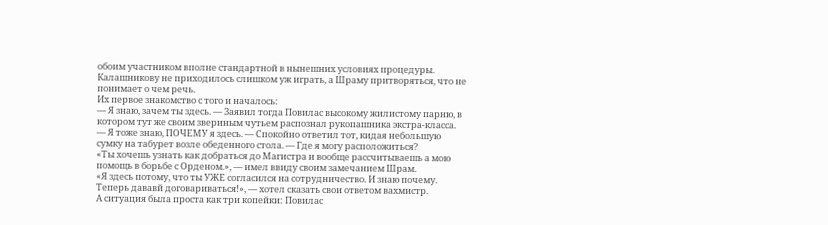обоим участником вполне стандартной в нынешних условиях процедуры. Калашникову не приходилось слишком уж играть, а Шраму притворяться, что не понимает о чем речь.
Их первое знакомство с того и началось:
— Я знаю, зачем ты здесь. — Заявил тогда Повилас высокому жилистому парню, в котором тут же своим звериным чутьем распознал рукопашника экстра-класса.
— Я тоже знаю, ПОЧЕМУ я здесь. — Спокойно ответил тот, кидая небольшую сумку на табурет возле обеденного стола. — Где я могу расположиться?
«Ты хочешь узнать как добраться до Магистра и вообще рассчитываешь а мою помощь в борьбе с Орденом.», — имел ввиду своим замечанием Шрам.
«Я здесь потому, что ты УЖЕ согласился на сотрудничество. И знаю почему. Теперь дававй договариваться!», — хотел сказать свои ответом вахмистр.
А ситуация была проста как три копейки: Повилас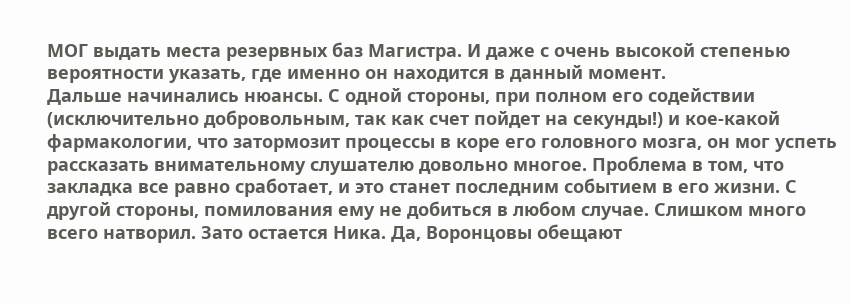МОГ выдать места резервных баз Магистра. И даже с очень высокой степенью вероятности указать, где именно он находится в данный момент.
Дальше начинались нюансы. С одной стороны, при полном его содействии (исключительно добровольным, так как счет пойдет на секунды!) и кое-какой фармакологии, что затормозит процессы в коре его головного мозга, он мог успеть рассказать внимательному слушателю довольно многое. Проблема в том, что закладка все равно сработает, и это станет последним событием в его жизни. С другой стороны, помилования ему не добиться в любом случае. Слишком много всего натворил. Зато остается Ника. Да, Воронцовы обещают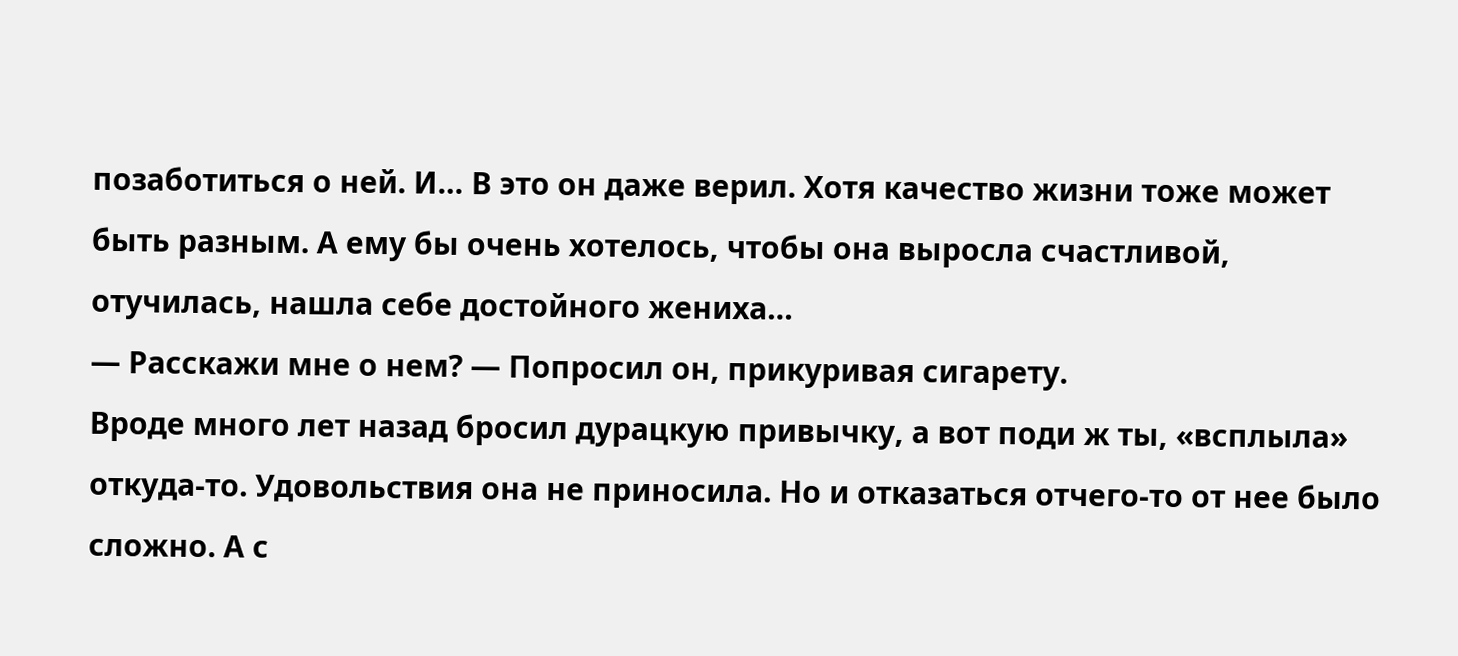позаботиться о ней. И… В это он даже верил. Хотя качество жизни тоже может быть разным. А ему бы очень хотелось, чтобы она выросла счастливой, отучилась, нашла себе достойного жениха…
— Расскажи мне о нем? — Попросил он, прикуривая сигарету.
Вроде много лет назад бросил дурацкую привычку, а вот поди ж ты, «всплыла» откуда-то. Удовольствия она не приносила. Но и отказаться отчего-то от нее было сложно. А с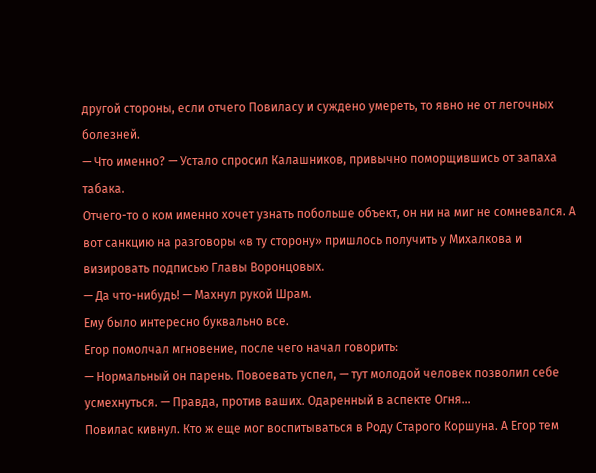другой стороны, если отчего Повиласу и суждено умереть, то явно не от легочных болезней.
— Что именно? — Устало спросил Калашников, привычно поморщившись от запаха табака.
Отчего-то о ком именно хочет узнать побольше объект, он ни на миг не сомневался. А вот санкцию на разговоры «в ту сторону» пришлось получить у Михалкова и визировать подписью Главы Воронцовых.
— Да что-нибудь! — Махнул рукой Шрам.
Ему было интересно буквально все.
Егор помолчал мгновение, после чего начал говорить:
— Нормальный он парень. Повоевать успел, — тут молодой человек позволил себе усмехнуться. — Правда, против ваших. Одаренный в аспекте Огня…
Повилас кивнул. Кто ж еще мог воспитываться в Роду Старого Коршуна. А Егор тем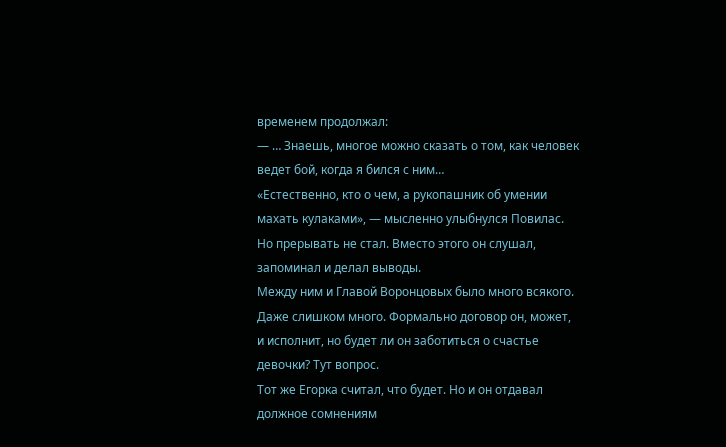временем продолжал:
— … Знаешь, многое можно сказать о том, как человек ведет бой, когда я бился с ним…
«Естественно, кто о чем, а рукопашник об умении махать кулаками», — мысленно улыбнулся Повилас. Но прерывать не стал. Вместо этого он слушал, запоминал и делал выводы.
Между ним и Главой Воронцовых было много всякого. Даже слишком много. Формально договор он, может, и исполнит, но будет ли он заботиться о счастье девочки? Тут вопрос.
Тот же Егорка считал, что будет. Но и он отдавал должное сомнениям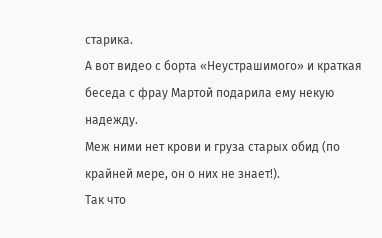старика.
А вот видео с борта «Неустрашимого» и краткая беседа с фрау Мартой подарила ему некую надежду.
Меж ними нет крови и груза старых обид (по крайней мере, он о них не знает!).
Так что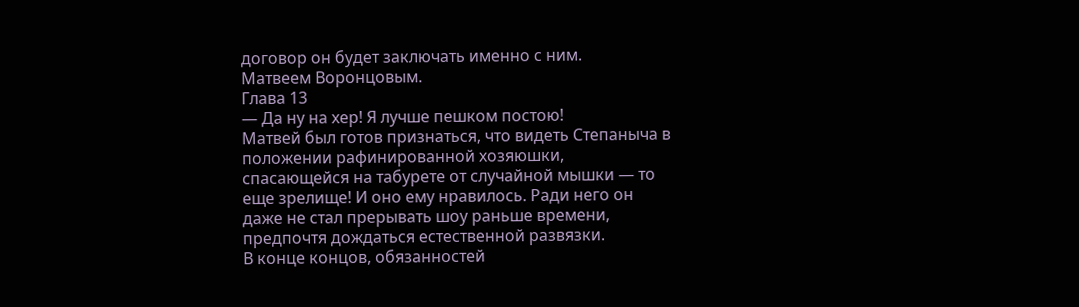договор он будет заключать именно с ним.
Матвеем Воронцовым.
Глава 13
— Да ну на хер! Я лучше пешком постою!
Матвей был готов признаться, что видеть Степаныча в положении рафинированной хозяюшки, спасающейся на табурете от случайной мышки — то еще зрелище! И оно ему нравилось. Ради него он даже не стал прерывать шоу раньше времени, предпочтя дождаться естественной развязки.
В конце концов, обязанностей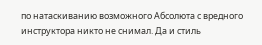по натаскиванию возможного Абсолюта с вредного инструктора никто не снимал. Да и стиль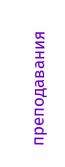преподавания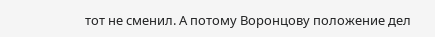тот не сменил. А потому Воронцову положение дел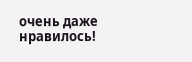очень даже нравилось!